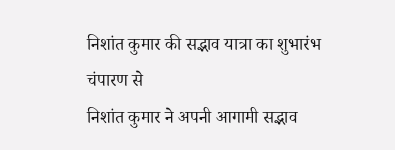निशांत कुमार की सद्भाव यात्रा का शुभारंभ चंपारण से
निशांत कुमार ने अपनी आगामी सद्भाव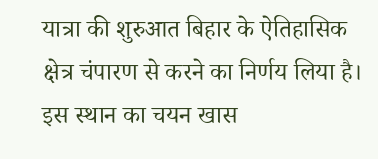यात्रा की शुरुआत बिहार के ऐतिहासिक क्षेत्र चंपारण से करने का निर्णय लिया है। इस स्थान का चयन खास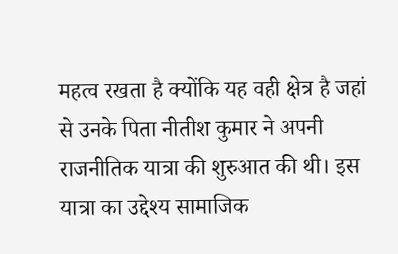महत्व रखता है क्योंकि यह वही क्षेत्र है जहां से उनके पिता नीतीश कुमार ने अपनी राजनीतिक यात्रा की शुरुआत की थी। इस यात्रा का उद्देश्य सामाजिक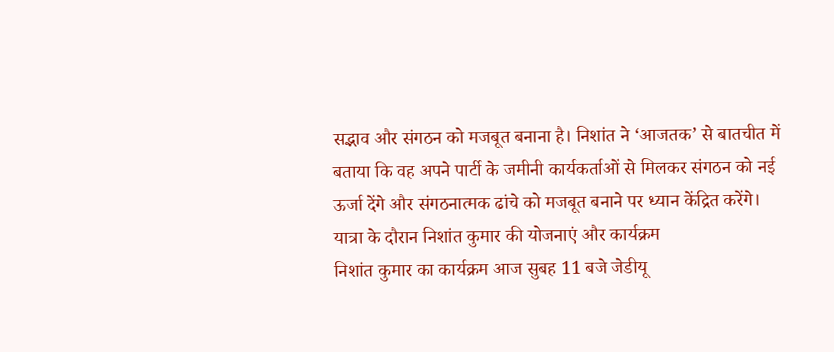सद्भाव और संगठन को मजबूत बनाना है। निशांत ने ‘आजतक’ से बातचीत में बताया कि वह अपने पार्टी के जमीनी कार्यकर्ताओं से मिलकर संगठन को नई ऊर्जा देंगे और संगठनात्मक ढांचे को मजबूत बनाने पर ध्यान केंद्रित करेंगे।
यात्रा के दौरान निशांत कुमार की योजनाएं और कार्यक्रम
निशांत कुमार का कार्यक्रम आज सुबह 11 बजे जेडीयू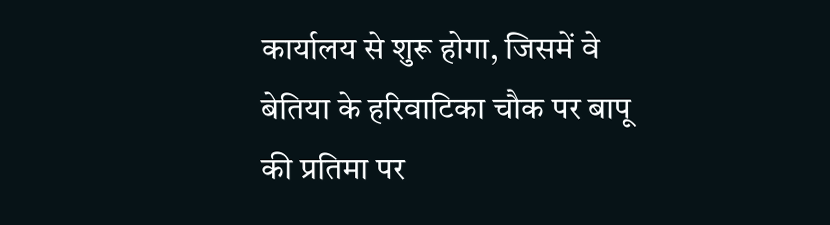कार्यालय से शुरू होगा, जिसमें वे बेतिया के हरिवाटिका चौक पर बापू की प्रतिमा पर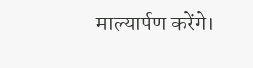माल्यार्पण करेंगे।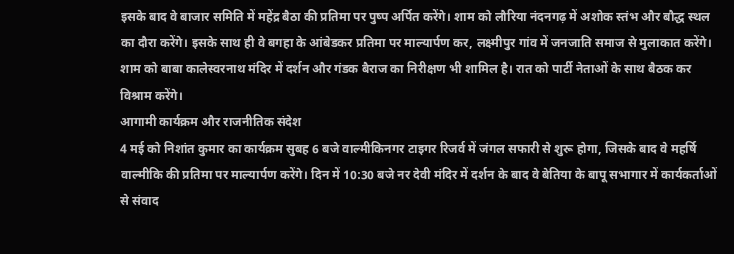इसके बाद वे बाजार समिति में महेंद्र बैठा की प्रतिमा पर पुष्प अर्पित करेंगे। शाम को लौरिया नंदनगढ़ में अशोक स्तंभ और बौद्ध स्थल का दौरा करेंगे। इसके साथ ही वे बगहा के आंबेडकर प्रतिमा पर माल्यार्पण कर, लक्ष्मीपुर गांव में जनजाति समाज से मुलाकात करेंगे। शाम को बाबा कालेस्वरनाथ मंदिर में दर्शन और गंडक बैराज का निरीक्षण भी शामिल है। रात को पार्टी नेताओं के साथ बैठक कर विश्राम करेंगे।
आगामी कार्यक्रम और राजनीतिक संदेश
4 मई को निशांत कुमार का कार्यक्रम सुबह 6 बजे वाल्मीकिनगर टाइगर रिजर्व में जंगल सफारी से शुरू होगा, जिसके बाद वे महर्षि वाल्मीकि की प्रतिमा पर माल्यार्पण करेंगे। दिन में 10:30 बजे नर देवी मंदिर में दर्शन के बाद वे बेतिया के बापू सभागार में कार्यकर्ताओं से संवाद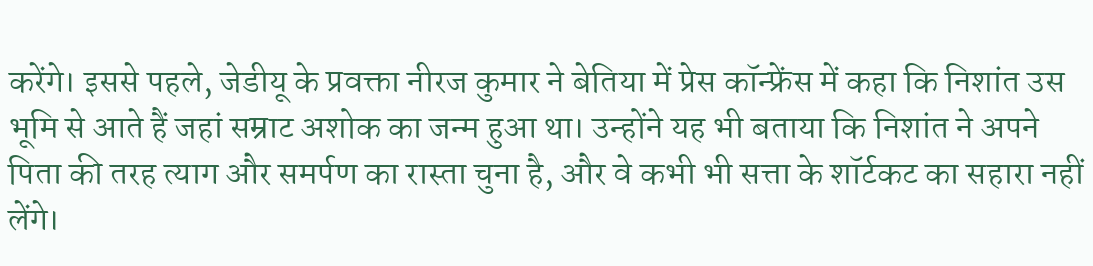करेंगे। इससे पहले, जेडीयू के प्रवक्ता नीरज कुमार ने बेतिया में प्रेस कॉन्फ्रेंस में कहा कि निशांत उस भूमि से आते हैं जहां सम्राट अशोक का जन्म हुआ था। उन्होंने यह भी बताया कि निशांत ने अपने पिता की तरह त्याग और समर्पण का रास्ता चुना है, और वे कभी भी सत्ता के शॉर्टकट का सहारा नहीं लेंगे।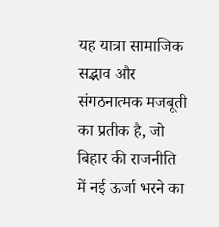यह यात्रा सामाजिक सद्भाव और संगठनात्मक मजबूती का प्रतीक है, जो बिहार की राजनीति में नई ऊर्जा भरने का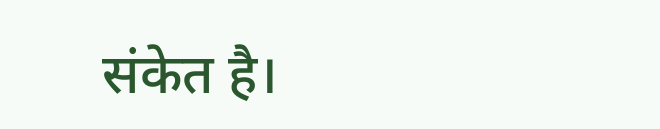संकेत है।